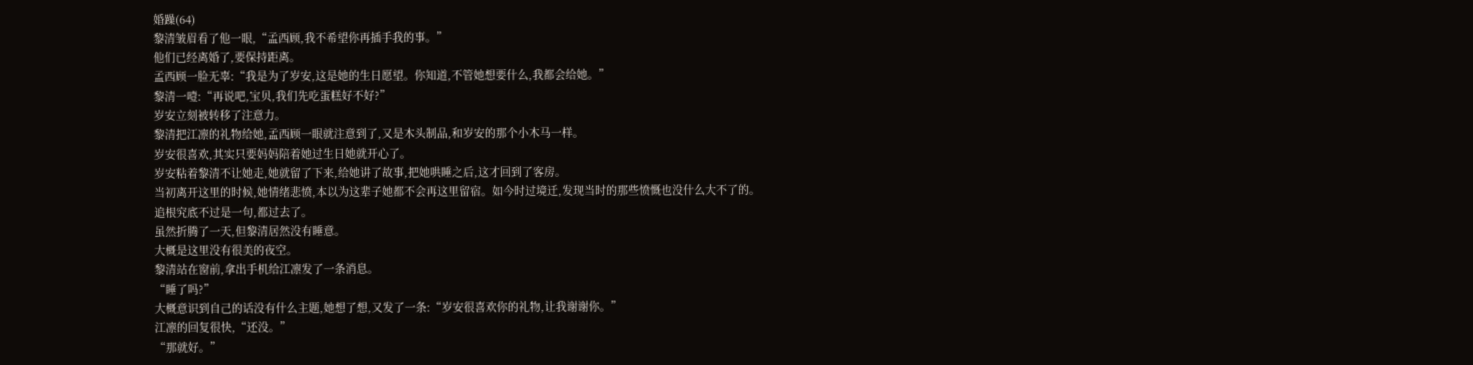婚躁(64)
黎清皱眉看了他一眼,“孟西顾,我不希望你再插手我的事。”
他们已经离婚了,要保持距离。
孟西顾一脸无辜:“我是为了岁安,这是她的生日愿望。你知道,不管她想要什么,我都会给她。”
黎清一噎:“再说吧,宝贝,我们先吃蛋糕好不好?”
岁安立刻被转移了注意力。
黎清把江凛的礼物给她,孟西顾一眼就注意到了,又是木头制品,和岁安的那个小木马一样。
岁安很喜欢,其实只要妈妈陪着她过生日她就开心了。
岁安粘着黎清不让她走,她就留了下来,给她讲了故事,把她哄睡之后,这才回到了客房。
当初离开这里的时候,她情绪悲愤,本以为这辈子她都不会再这里留宿。如今时过境迁,发现当时的那些愤慨也没什么大不了的。
追根究底不过是一句,都过去了。
虽然折腾了一天,但黎清居然没有睡意。
大概是这里没有很美的夜空。
黎清站在窗前,拿出手机给江凛发了一条消息。
“睡了吗?”
大概意识到自己的话没有什么主题,她想了想,又发了一条:“岁安很喜欢你的礼物,让我谢谢你。”
江凛的回复很快,“还没。”
“那就好。”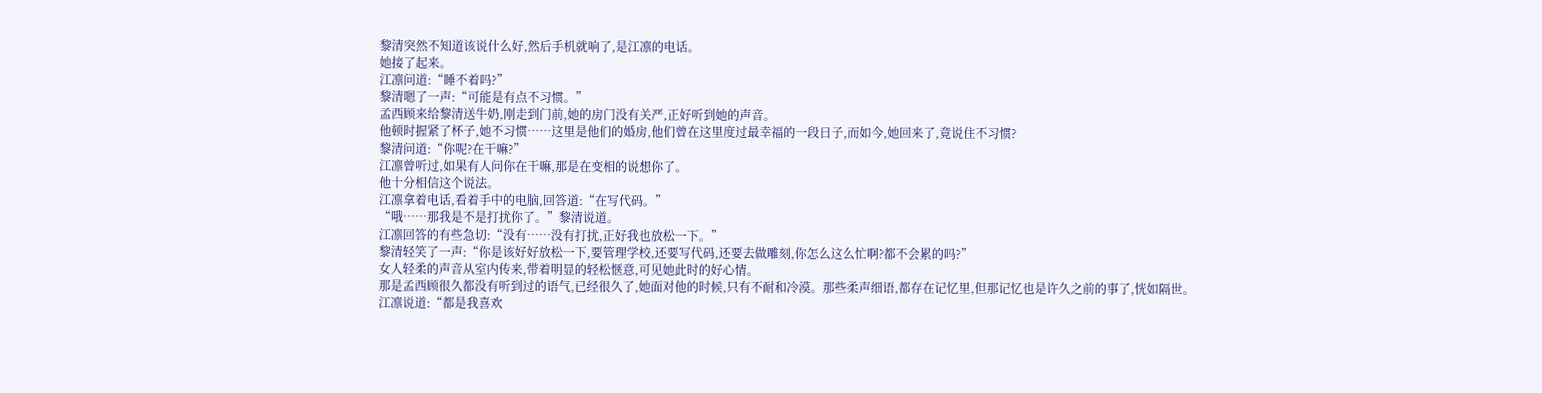黎清突然不知道该说什么好,然后手机就响了,是江凛的电话。
她接了起来。
江凛问道:“睡不着吗?”
黎清嗯了一声:“可能是有点不习惯。”
孟西顾来给黎清送牛奶,刚走到门前,她的房门没有关严,正好听到她的声音。
他顿时握紧了杯子,她不习惯……这里是他们的婚房,他们曾在这里度过最幸福的一段日子,而如今,她回来了,竟说住不习惯?
黎清问道:“你呢?在干嘛?”
江凛曾听过,如果有人问你在干嘛,那是在变相的说想你了。
他十分相信这个说法。
江凛拿着电话,看着手中的电脑,回答道:“在写代码。”
“哦……那我是不是打扰你了。”黎清说道。
江凛回答的有些急切:“没有……没有打扰,正好我也放松一下。”
黎清轻笑了一声:“你是该好好放松一下,要管理学校,还要写代码,还要去做雕刻,你怎么这么忙啊?都不会累的吗?”
女人轻柔的声音从室内传来,带着明显的轻松惬意,可见她此时的好心情。
那是孟西顾很久都没有听到过的语气,已经很久了,她面对他的时候,只有不耐和冷漠。那些柔声细语,都存在记忆里,但那记忆也是许久之前的事了,恍如隔世。
江凛说道:“都是我喜欢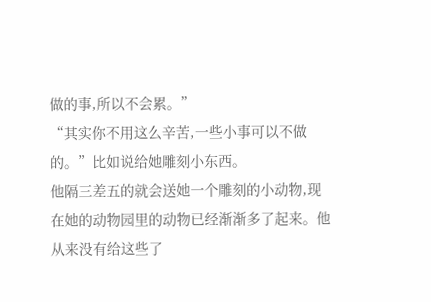做的事,所以不会累。”
“其实你不用这么辛苦,一些小事可以不做的。”比如说给她雕刻小东西。
他隔三差五的就会送她一个雕刻的小动物,现在她的动物园里的动物已经渐渐多了起来。他从来没有给这些了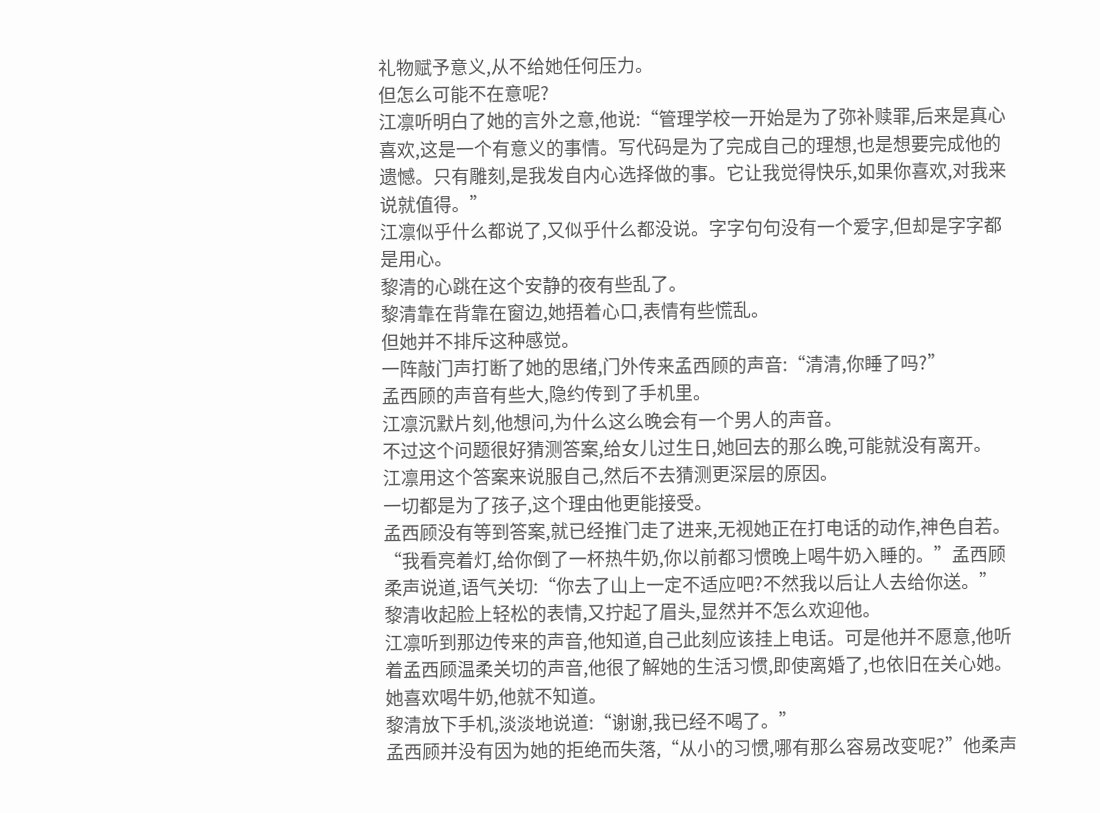礼物赋予意义,从不给她任何压力。
但怎么可能不在意呢?
江凛听明白了她的言外之意,他说:“管理学校一开始是为了弥补赎罪,后来是真心喜欢,这是一个有意义的事情。写代码是为了完成自己的理想,也是想要完成他的遗憾。只有雕刻,是我发自内心选择做的事。它让我觉得快乐,如果你喜欢,对我来说就值得。”
江凛似乎什么都说了,又似乎什么都没说。字字句句没有一个爱字,但却是字字都是用心。
黎清的心跳在这个安静的夜有些乱了。
黎清靠在背靠在窗边,她捂着心口,表情有些慌乱。
但她并不排斥这种感觉。
一阵敲门声打断了她的思绪,门外传来孟西顾的声音:“清清,你睡了吗?”
孟西顾的声音有些大,隐约传到了手机里。
江凛沉默片刻,他想问,为什么这么晚会有一个男人的声音。
不过这个问题很好猜测答案,给女儿过生日,她回去的那么晚,可能就没有离开。
江凛用这个答案来说服自己,然后不去猜测更深层的原因。
一切都是为了孩子,这个理由他更能接受。
孟西顾没有等到答案,就已经推门走了进来,无视她正在打电话的动作,神色自若。
“我看亮着灯,给你倒了一杯热牛奶,你以前都习惯晚上喝牛奶入睡的。”孟西顾柔声说道,语气关切:“你去了山上一定不适应吧?不然我以后让人去给你送。”
黎清收起脸上轻松的表情,又拧起了眉头,显然并不怎么欢迎他。
江凛听到那边传来的声音,他知道,自己此刻应该挂上电话。可是他并不愿意,他听着孟西顾温柔关切的声音,他很了解她的生活习惯,即使离婚了,也依旧在关心她。
她喜欢喝牛奶,他就不知道。
黎清放下手机,淡淡地说道:“谢谢,我已经不喝了。”
孟西顾并没有因为她的拒绝而失落,“从小的习惯,哪有那么容易改变呢?”他柔声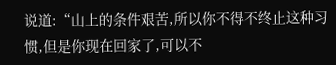说道:“山上的条件艰苦,所以你不得不终止这种习惯,但是你现在回家了,可以不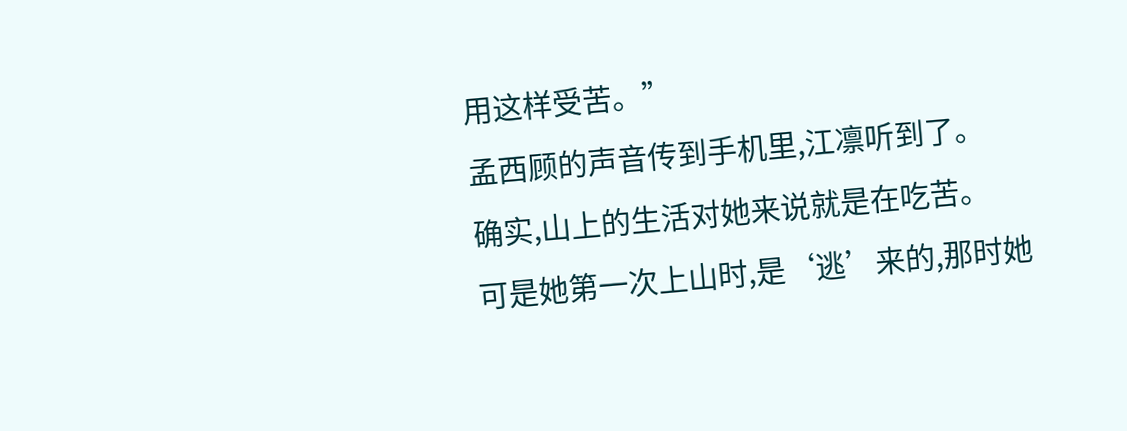用这样受苦。”
孟西顾的声音传到手机里,江凛听到了。
确实,山上的生活对她来说就是在吃苦。
可是她第一次上山时,是‘逃’来的,那时她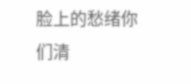脸上的愁绪你们清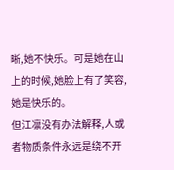晰,她不快乐。可是她在山上的时候,她脸上有了笑容,她是快乐的。
但江凛没有办法解释,人或者物质条件永远是绕不开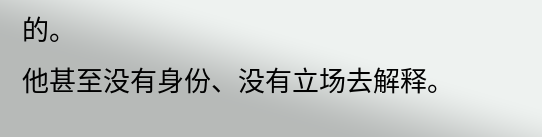的。
他甚至没有身份、没有立场去解释。